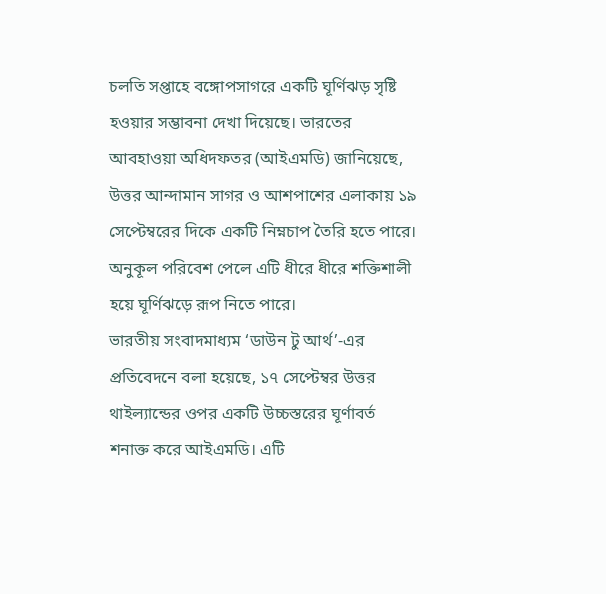চলতি সপ্তাহে বঙ্গোপসাগরে একটি ঘূর্ণিঝড় সৃষ্টি হওয়ার সম্ভাবনা দেখা দিয়েছে। ভারতের আবহাওয়া অধিদফতর (আইএমডি) জানিয়েছে, উত্তর আন্দামান সাগর ও আশপাশের এলাকায় ১৯ সেপ্টেম্বরের দিকে একটি নিম্নচাপ তৈরি হতে পারে। অনুকূল পরিবেশ পেলে এটি ধীরে ধীরে শক্তিশালী হয়ে ঘূর্ণিঝড়ে রূপ নিতে পারে।
ভারতীয় সংবাদমাধ্যম ‘ডাউন টু আর্থ’-এর প্রতিবেদনে বলা হয়েছে, ১৭ সেপ্টেম্বর উত্তর থাইল্যান্ডের ওপর একটি উচ্চস্তরের ঘূর্ণাবর্ত শনাক্ত করে আইএমডি। এটি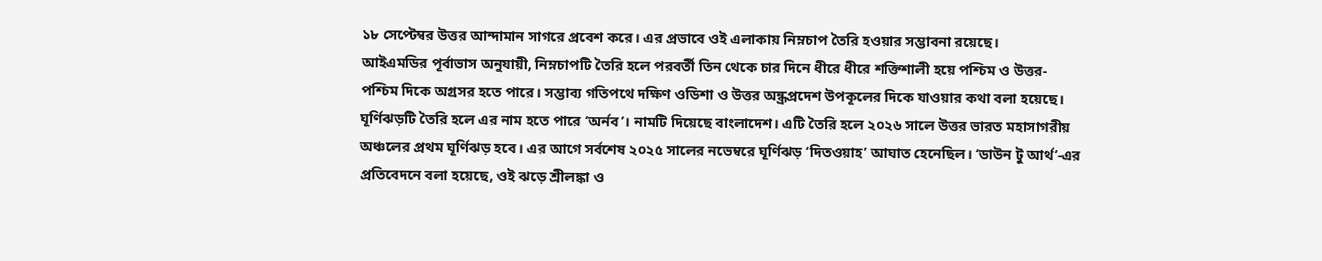১৮ সেপ্টেম্বর উত্তর আন্দামান সাগরে প্রবেশ করে। এর প্রভাবে ওই এলাকায় নিম্নচাপ তৈরি হওয়ার সম্ভাবনা রয়েছে।
আইএমডির পূর্বাভাস অনুযায়ী, নিম্নচাপটি তৈরি হলে পরবর্তী তিন থেকে চার দিনে ধীরে ধীরে শক্তিশালী হয়ে পশ্চিম ও উত্তর-পশ্চিম দিকে অগ্রসর হতে পারে। সম্ভাব্য গতিপথে দক্ষিণ ওডিশা ও উত্তর অন্ধ্রপ্রদেশ উপকূলের দিকে যাওয়ার কথা বলা হয়েছে।
ঘূর্ণিঝড়টি তৈরি হলে এর নাম হতে পারে ‘অর্নব’। নামটি দিয়েছে বাংলাদেশ। এটি তৈরি হলে ২০২৬ সালে উত্তর ভারত মহাসাগরীয় অঞ্চলের প্রথম ঘূর্ণিঝড় হবে। এর আগে সর্বশেষ ২০২৫ সালের নভেম্বরে ঘূর্ণিঝড় ‘দিতওয়াহ’ আঘাত হেনেছিল। ‘ডাউন টু আর্থ’-এর প্রতিবেদনে বলা হয়েছে, ওই ঝড়ে শ্রীলঙ্কা ও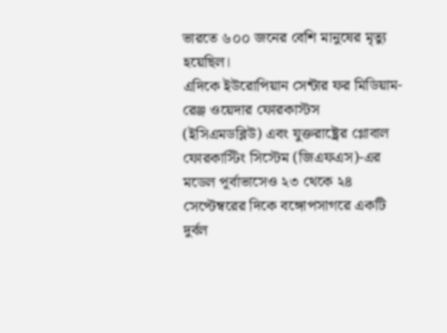ভারতে ৬০০ জনের বেশি মানুষের মৃত্যু হয়েছিল।
এদিকে ইউরোপিয়ান সেন্টার ফর মিডিয়াম-রেঞ্জ ওয়েদার ফোরকাস্টস (ইসিএমডব্লিউ) এবং যুক্তরাষ্ট্রের গ্লোবাল ফোরকাস্টিং সিস্টেম (জিএফএস)-এর মডেল পূর্বাভাসেও ২৩ থেকে ২৪ সেপ্টেম্বরের দিকে বঙ্গোপসাগরে একটি দুর্বল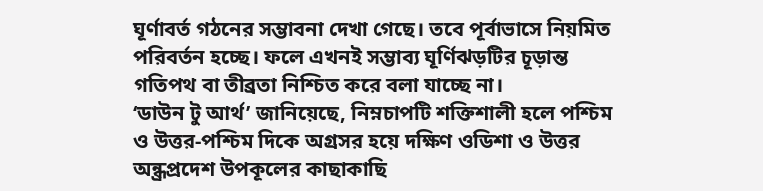ঘূর্ণাবর্ত গঠনের সম্ভাবনা দেখা গেছে। তবে পূর্বাভাসে নিয়মিত পরিবর্তন হচ্ছে। ফলে এখনই সম্ভাব্য ঘূর্ণিঝড়টির চূড়ান্ত গতিপথ বা তীব্রতা নিশ্চিত করে বলা যাচ্ছে না।
‘ডাউন টু আর্থ’ জানিয়েছে, নিম্নচাপটি শক্তিশালী হলে পশ্চিম ও উত্তর-পশ্চিম দিকে অগ্রসর হয়ে দক্ষিণ ওডিশা ও উত্তর অন্ধ্রপ্রদেশ উপকূলের কাছাকাছি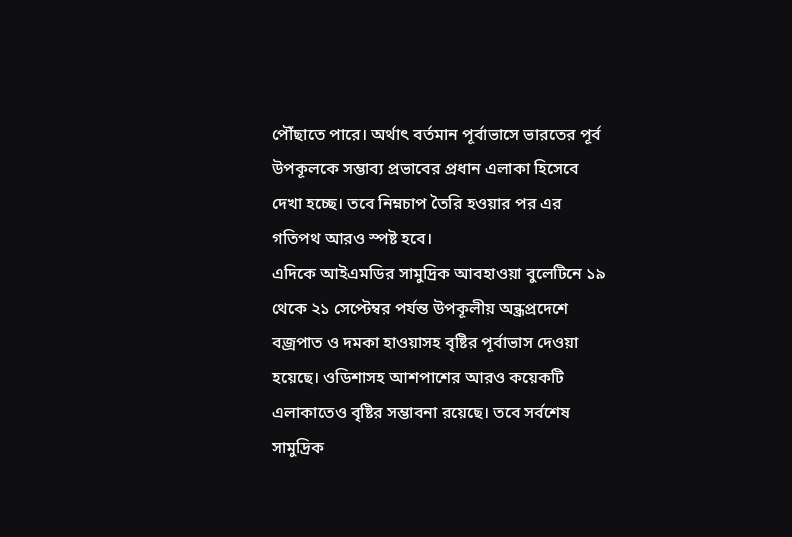পৌঁছাতে পারে। অর্থাৎ বর্তমান পূর্বাভাসে ভারতের পূর্ব উপকূলকে সম্ভাব্য প্রভাবের প্রধান এলাকা হিসেবে দেখা হচ্ছে। তবে নিম্নচাপ তৈরি হওয়ার পর এর গতিপথ আরও স্পষ্ট হবে।
এদিকে আইএমডির সামুদ্রিক আবহাওয়া বুলেটিনে ১৯ থেকে ২১ সেপ্টেম্বর পর্যন্ত উপকূলীয় অন্ধ্রপ্রদেশে বজ্রপাত ও দমকা হাওয়াসহ বৃষ্টির পূর্বাভাস দেওয়া হয়েছে। ওডিশাসহ আশপাশের আরও কয়েকটি এলাকাতেও বৃষ্টির সম্ভাবনা রয়েছে। তবে সর্বশেষ সামুদ্রিক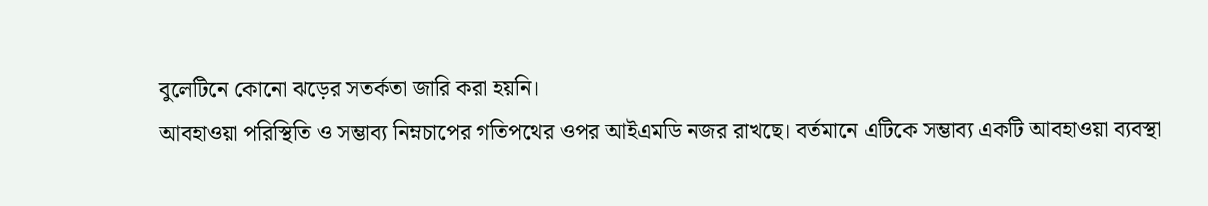বুলেটিনে কোনো ঝড়ের সতর্কতা জারি করা হয়নি।
আবহাওয়া পরিস্থিতি ও সম্ভাব্য নিম্নচাপের গতিপথের ওপর আইএমডি নজর রাখছে। বর্তমানে এটিকে সম্ভাব্য একটি আবহাওয়া ব্যবস্থা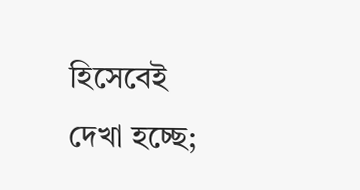হিসেবেই দেখা হচ্ছে;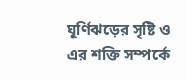ঘূর্ণিঝড়ের সৃষ্টি ও এর শক্তি সম্পর্কে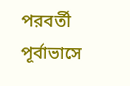পরবর্তী পূর্বাভাসে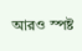আরও স্পষ্ট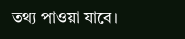তথ্য পাওয়া যাবে।